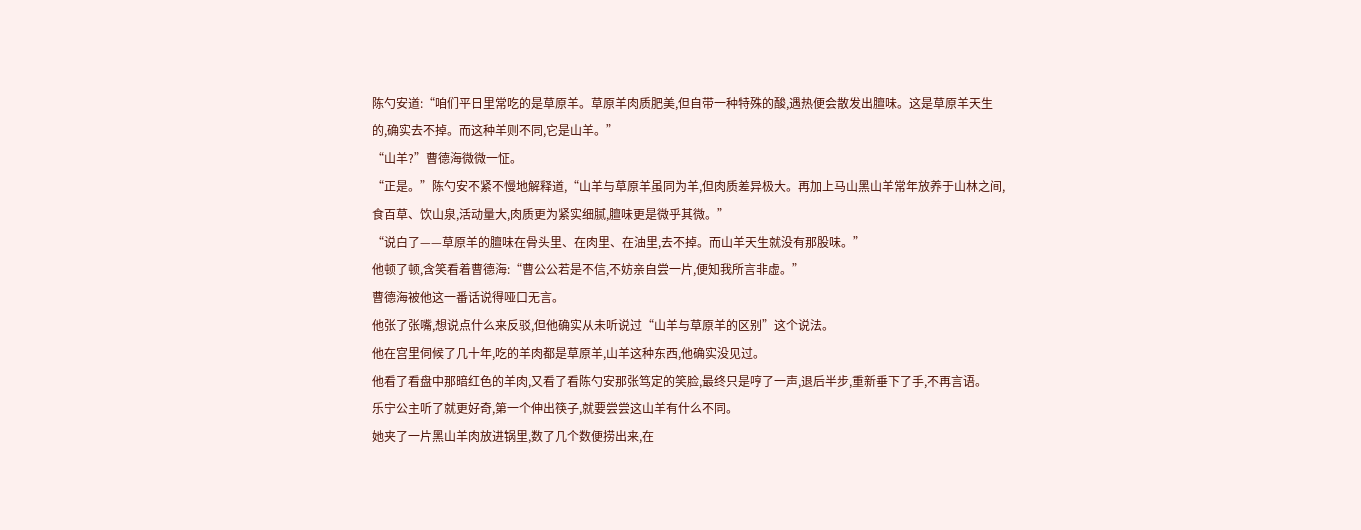陈勺安道:“咱们平日里常吃的是草原羊。草原羊肉质肥美,但自带一种特殊的酸,遇热便会散发出膻味。这是草原羊天生的,确实去不掉。而这种羊则不同,它是山羊。”
“山羊?”曹德海微微一怔。
“正是。”陈勺安不紧不慢地解释道,“山羊与草原羊虽同为羊,但肉质差异极大。再加上马山黑山羊常年放养于山林之间,食百草、饮山泉,活动量大,肉质更为紧实细腻,膻味更是微乎其微。”
“说白了——草原羊的膻味在骨头里、在肉里、在油里,去不掉。而山羊天生就没有那股味。”
他顿了顿,含笑看着曹德海:“曹公公若是不信,不妨亲自尝一片,便知我所言非虚。”
曹德海被他这一番话说得哑口无言。
他张了张嘴,想说点什么来反驳,但他确实从未听说过“山羊与草原羊的区别”这个说法。
他在宫里伺候了几十年,吃的羊肉都是草原羊,山羊这种东西,他确实没见过。
他看了看盘中那暗红色的羊肉,又看了看陈勺安那张笃定的笑脸,最终只是哼了一声,退后半步,重新垂下了手,不再言语。
乐宁公主听了就更好奇,第一个伸出筷子,就要尝尝这山羊有什么不同。
她夹了一片黑山羊肉放进锅里,数了几个数便捞出来,在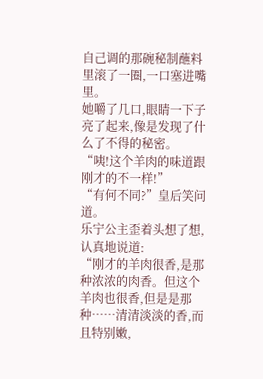自己调的那碗秘制蘸料里滚了一圈,一口塞进嘴里。
她嚼了几口,眼睛一下子亮了起来,像是发现了什么了不得的秘密。
“咦!这个羊肉的味道跟刚才的不一样!”
“有何不同?”皇后笑问道。
乐宁公主歪着头想了想,认真地说道:
“刚才的羊肉很香,是那种浓浓的肉香。但这个羊肉也很香,但是是那种……清清淡淡的香,而且特别嫩,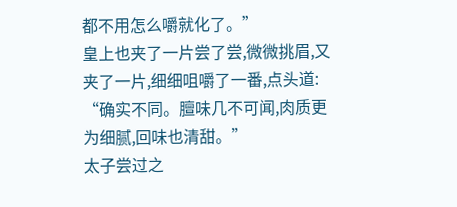都不用怎么嚼就化了。”
皇上也夹了一片尝了尝,微微挑眉,又夹了一片,细细咀嚼了一番,点头道:
“确实不同。膻味几不可闻,肉质更为细腻,回味也清甜。”
太子尝过之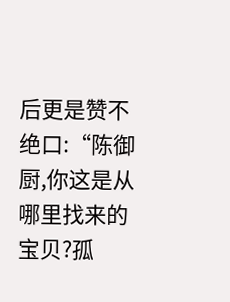后更是赞不绝口:“陈御厨,你这是从哪里找来的宝贝?孤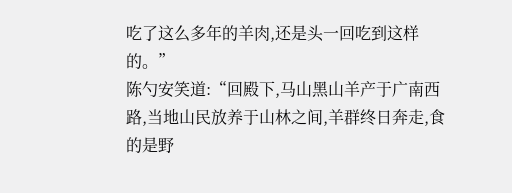吃了这么多年的羊肉,还是头一回吃到这样的。”
陈勺安笑道:“回殿下,马山黑山羊产于广南西路,当地山民放养于山林之间,羊群终日奔走,食的是野